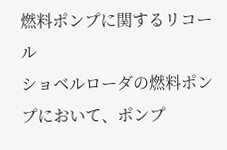燃料ポンプに関するリコール
ショベルローダの燃料ポンプにおいて、ポンプ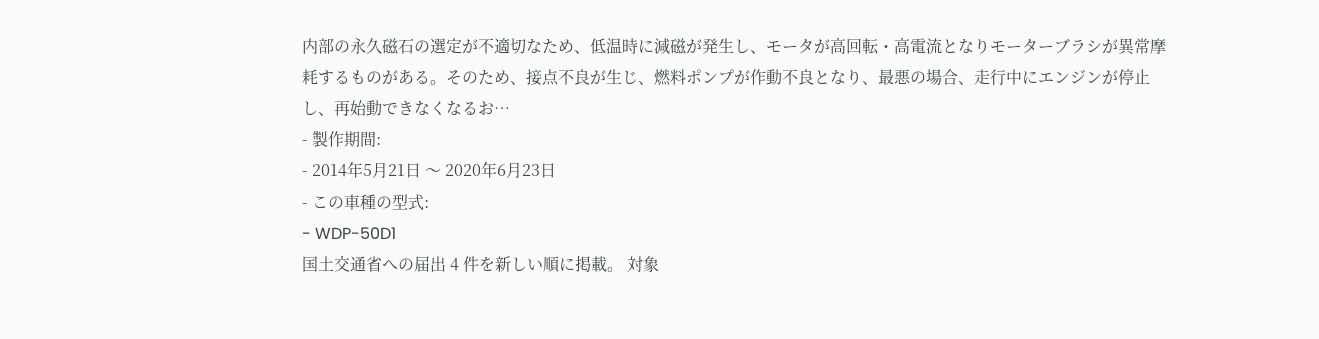内部の永久磁石の選定が不適切なため、低温時に減磁が発生し、モータが高回転・高電流となりモーターブラシが異常摩耗するものがある。そのため、接点不良が生じ、燃料ポンプが作動不良となり、最悪の場合、走行中にエンジンが停止し、再始動できなくなるお…
- 製作期間:
- 2014年5月21日 〜 2020年6月23日
- この車種の型式:
- WDP-50D1
国土交通省への届出 4 件を新しい順に掲載。 対象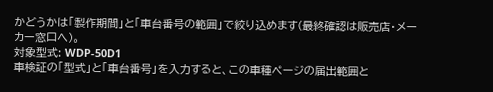かどうかは「製作期間」と「車台番号の範囲」で絞り込めます(最終確認は販売店・メーカー窓口へ)。
対象型式: WDP-50D1
車検証の「型式」と「車台番号」を入力すると、この車種ページの届出範囲と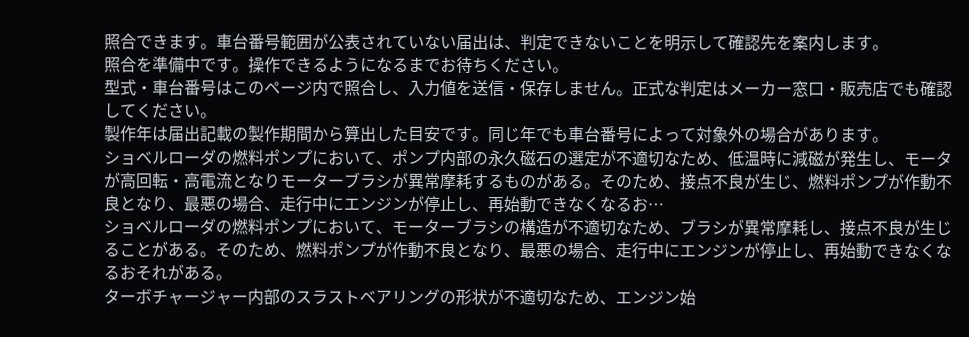照合できます。車台番号範囲が公表されていない届出は、判定できないことを明示して確認先を案内します。
照合を準備中です。操作できるようになるまでお待ちください。
型式・車台番号はこのページ内で照合し、入力値を送信・保存しません。正式な判定はメーカー窓口・販売店でも確認してください。
製作年は届出記載の製作期間から算出した目安です。同じ年でも車台番号によって対象外の場合があります。
ショベルローダの燃料ポンプにおいて、ポンプ内部の永久磁石の選定が不適切なため、低温時に減磁が発生し、モータが高回転・高電流となりモーターブラシが異常摩耗するものがある。そのため、接点不良が生じ、燃料ポンプが作動不良となり、最悪の場合、走行中にエンジンが停止し、再始動できなくなるお…
ショベルローダの燃料ポンプにおいて、モーターブラシの構造が不適切なため、ブラシが異常摩耗し、接点不良が生じることがある。そのため、燃料ポンプが作動不良となり、最悪の場合、走行中にエンジンが停止し、再始動できなくなるおそれがある。
ターボチャージャー内部のスラストベアリングの形状が不適切なため、エンジン始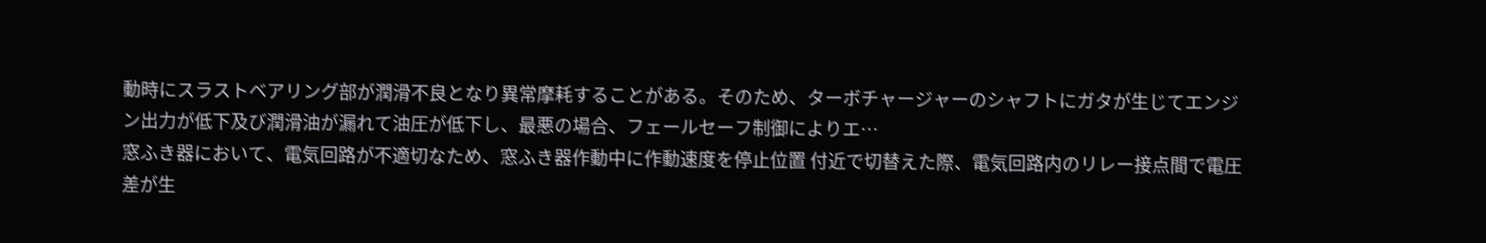動時にスラストベアリング部が潤滑不良となり異常摩耗することがある。そのため、ターボチャージャーのシャフトにガタが生じてエンジン出力が低下及び潤滑油が漏れて油圧が低下し、最悪の場合、フェールセーフ制御によりエ…
窓ふき器において、電気回路が不適切なため、窓ふき器作動中に作動速度を停止位置 付近で切替えた際、電気回路内のリレー接点間で電圧差が生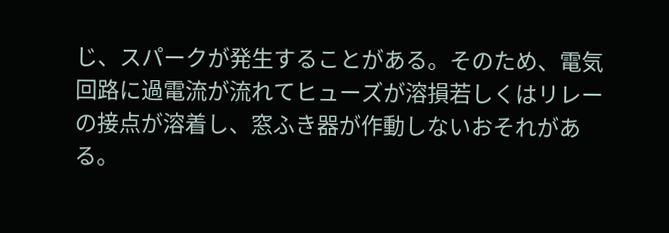じ、スパークが発生することがある。そのため、電気回路に過電流が流れてヒューズが溶損若しくはリレーの接点が溶着し、窓ふき器が作動しないおそれがある。